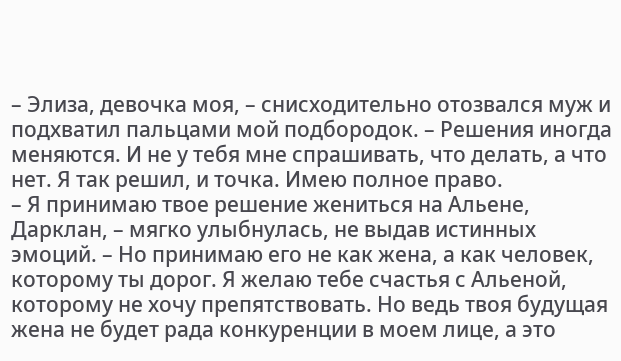– Элиза, девочка моя, – снисходительно отозвался муж и подхватил пальцами мой подбородок. – Решения иногда меняются. И не у тебя мне спрашивать, что делать, а что нет. Я так решил, и точка. Имею полное право.
– Я принимаю твое решение жениться на Альене, Дарклан, – мягко улыбнулась, не выдав истинных эмоций. – Но принимаю его не как жена, а как человек, которому ты дорог. Я желаю тебе счастья с Альеной, которому не хочу препятствовать. Но ведь твоя будущая жена не будет рада конкуренции в моем лице, а это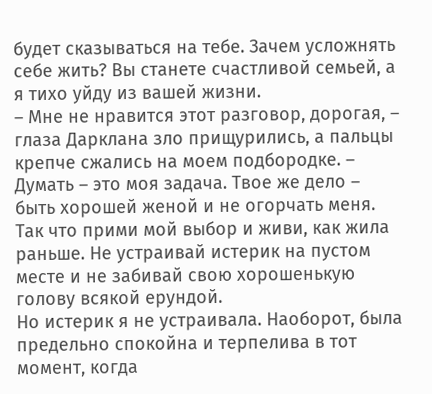будет сказываться на тебе. Зачем усложнять себе жить? Вы станете счастливой семьей, а я тихо уйду из вашей жизни.
– Мне не нравится этот разговор, дорогая, – глаза Дарклана зло прищурились, а пальцы крепче сжались на моем подбородке. – Думать – это моя задача. Твое же дело – быть хорошей женой и не огорчать меня. Так что прими мой выбор и живи, как жила раньше. Не устраивай истерик на пустом месте и не забивай свою хорошенькую голову всякой ерундой.
Но истерик я не устраивала. Наоборот, была предельно спокойна и терпелива в тот момент, когда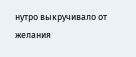нутро выкручивало от желания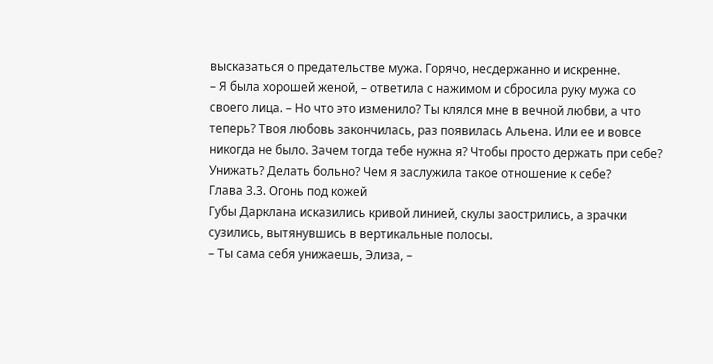высказаться о предательстве мужа. Горячо, несдержанно и искренне.
– Я была хорошей женой, – ответила с нажимом и сбросила руку мужа со своего лица. – Но что это изменило? Ты клялся мне в вечной любви, а что теперь? Твоя любовь закончилась, раз появилась Альена. Или ее и вовсе никогда не было. Зачем тогда тебе нужна я? Чтобы просто держать при себе? Унижать? Делать больно? Чем я заслужила такое отношение к себе?
Глава 3.3. Огонь под кожей
Губы Дарклана исказились кривой линией, скулы заострились, а зрачки сузились, вытянувшись в вертикальные полосы.
– Ты сама себя унижаешь, Элиза, –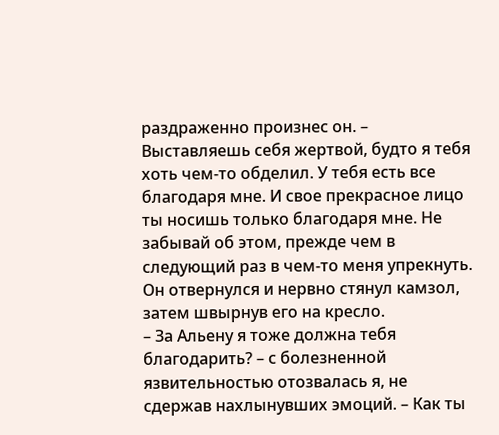раздраженно произнес он. – Выставляешь себя жертвой, будто я тебя хоть чем-то обделил. У тебя есть все благодаря мне. И свое прекрасное лицо ты носишь только благодаря мне. Не забывай об этом, прежде чем в следующий раз в чем-то меня упрекнуть.
Он отвернулся и нервно стянул камзол, затем швырнув его на кресло.
– За Альену я тоже должна тебя благодарить? – с болезненной язвительностью отозвалась я, не сдержав нахлынувших эмоций. – Как ты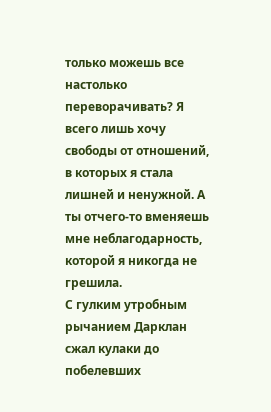только можешь все настолько переворачивать? Я всего лишь хочу свободы от отношений, в которых я стала лишней и ненужной. А ты отчего-то вменяешь мне неблагодарность, которой я никогда не грешила.
С гулким утробным рычанием Дарклан сжал кулаки до побелевших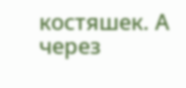костяшек. А через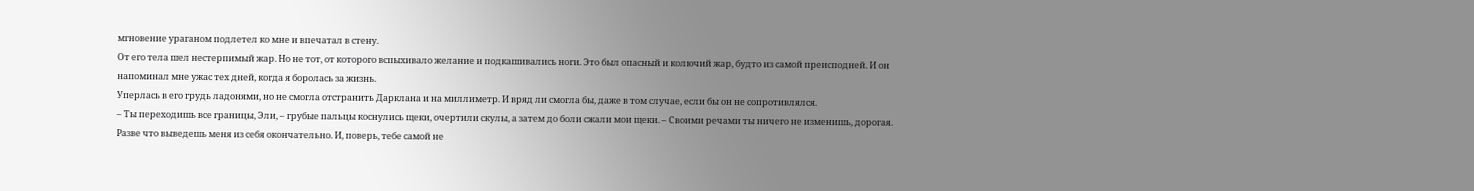мгновение ураганом подлетел ко мне и впечатал в стену.
От его тела шел нестерпимый жар. Но не тот, от которого вспыхивало желание и подкашивались ноги. Это был опасный и колючий жар, будто из самой преисподней. И он напоминал мне ужас тех дней, когда я боролась за жизнь.
Уперлась в его грудь ладонями, но не смогла отстранить Дарклана и на миллиметр. И вряд ли смогла бы, даже в том случае, если бы он не сопротивлялся.
– Ты переходишь все границы, Эли, – грубые пальцы коснулись щеки, очертили скулы, а затем до боли сжали мои щеки. – Своими речами ты ничего не изменишь, дорогая. Разве что выведешь меня из себя окончательно. И, поверь, тебе самой не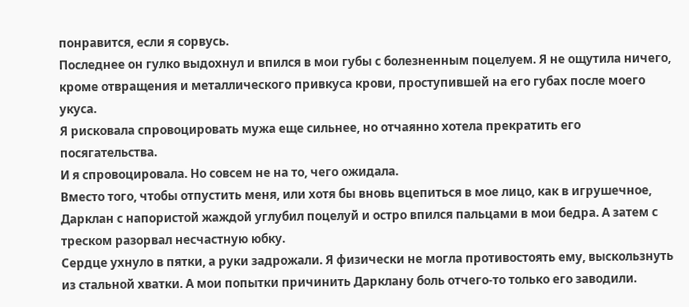понравится, если я сорвусь.
Последнее он гулко выдохнул и впился в мои губы с болезненным поцелуем. Я не ощутила ничего, кроме отвращения и металлического привкуса крови, проступившей на его губах после моего укуса.
Я рисковала спровоцировать мужа еще сильнее, но отчаянно хотела прекратить его посягательства.
И я спровоцировала. Но совсем не на то, чего ожидала.
Вместо того, чтобы отпустить меня, или хотя бы вновь вцепиться в мое лицо, как в игрушечное, Дарклан с напористой жаждой углубил поцелуй и остро впился пальцами в мои бедра. А затем с треском разорвал несчастную юбку.
Сердце ухнуло в пятки, а руки задрожали. Я физически не могла противостоять ему, выскользнуть из стальной хватки. А мои попытки причинить Дарклану боль отчего-то только его заводили.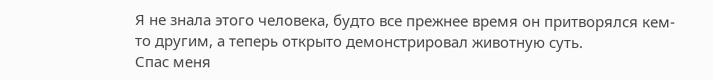Я не знала этого человека, будто все прежнее время он притворялся кем-то другим, а теперь открыто демонстрировал животную суть.
Спас меня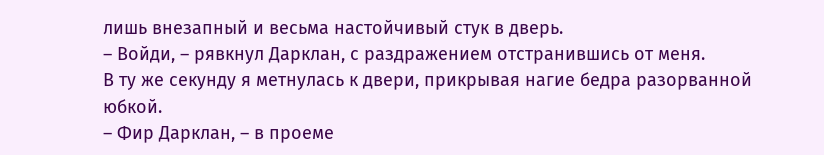лишь внезапный и весьма настойчивый стук в дверь.
– Войди, – рявкнул Дарклан, с раздражением отстранившись от меня.
В ту же секунду я метнулась к двери, прикрывая нагие бедра разорванной юбкой.
– Фир Дарклан, – в проеме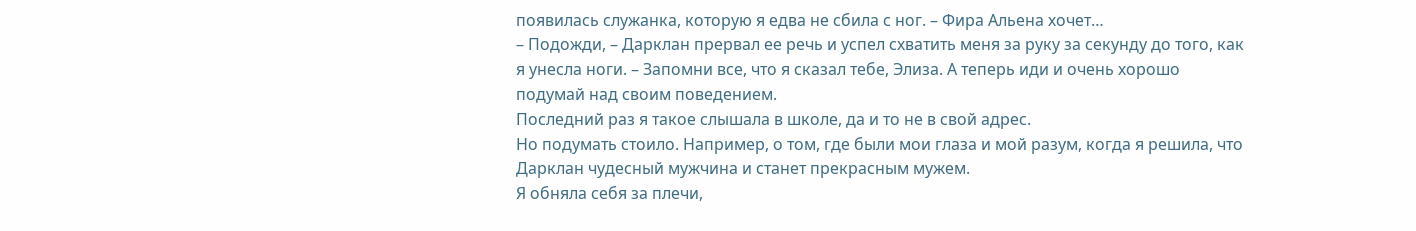появилась служанка, которую я едва не сбила с ног. – Фира Альена хочет…
– Подожди, – Дарклан прервал ее речь и успел схватить меня за руку за секунду до того, как я унесла ноги. – Запомни все, что я сказал тебе, Элиза. А теперь иди и очень хорошо подумай над своим поведением.
Последний раз я такое слышала в школе, да и то не в свой адрес.
Но подумать стоило. Например, о том, где были мои глаза и мой разум, когда я решила, что Дарклан чудесный мужчина и станет прекрасным мужем.
Я обняла себя за плечи,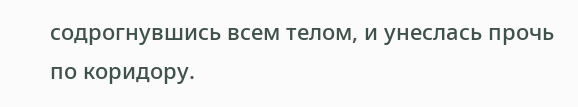содрогнувшись всем телом, и унеслась прочь по коридору.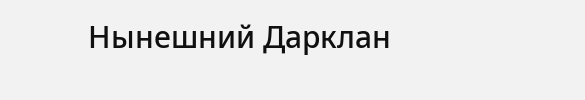Нынешний Дарклан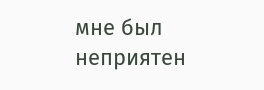мне был неприятен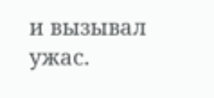и вызывал ужас.